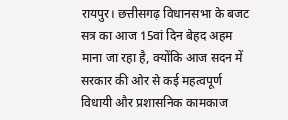रायपुर। छत्तीसगढ़ विधानसभा के बजट सत्र का आज 15वां दिन बेहद अहम माना जा रहा है, क्योंकि आज सदन में सरकार की ओर से कई महत्वपूर्ण विधायी और प्रशासनिक कामकाज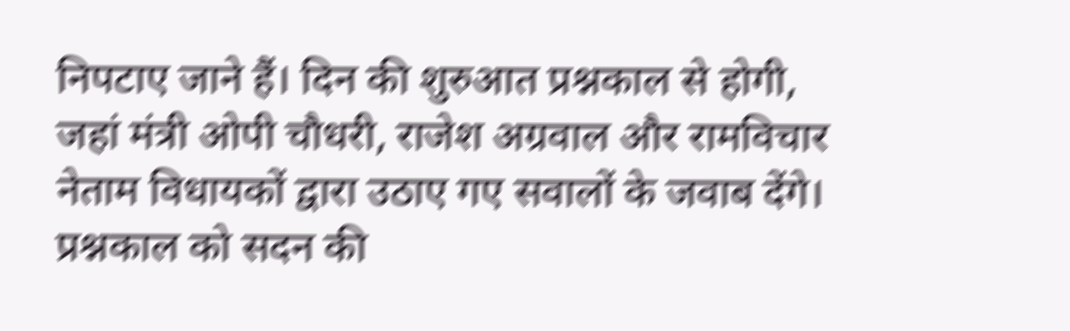निपटाए जाने हैं। दिन की शुरुआत प्रश्नकाल से होगी, जहां मंत्री ओपी चौधरी, राजेश अग्रवाल और रामविचार नेताम विधायकों द्वारा उठाए गए सवालों के जवाब देंगे। प्रश्नकाल को सदन की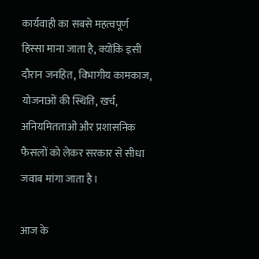कार्यवाही का सबसे महत्वपूर्ण हिस्सा माना जाता है, क्योंकि इसी दौरान जनहित, विभागीय कामकाज, योजनाओं की स्थिति, खर्च, अनियमितताओं और प्रशासनिक फैसलों को लेकर सरकार से सीधा जवाब मांगा जाता है।

आज के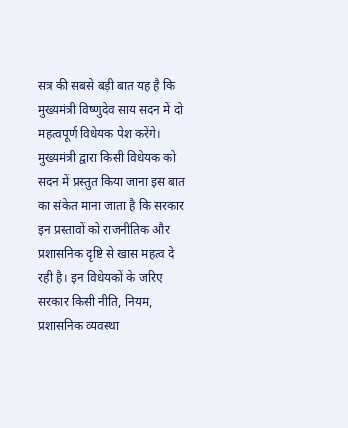सत्र की सबसे बड़ी बात यह है कि मुख्यमंत्री विष्णुदेव साय सदन में दो महत्वपूर्ण विधेयक पेश करेंगे। मुख्यमंत्री द्वारा किसी विधेयक को सदन में प्रस्तुत किया जाना इस बात का संकेत माना जाता है कि सरकार इन प्रस्तावों को राजनीतिक और प्रशासनिक दृष्टि से खास महत्व दे रही है। इन विधेयकों के जरिए सरकार किसी नीति, नियम, प्रशासनिक व्यवस्था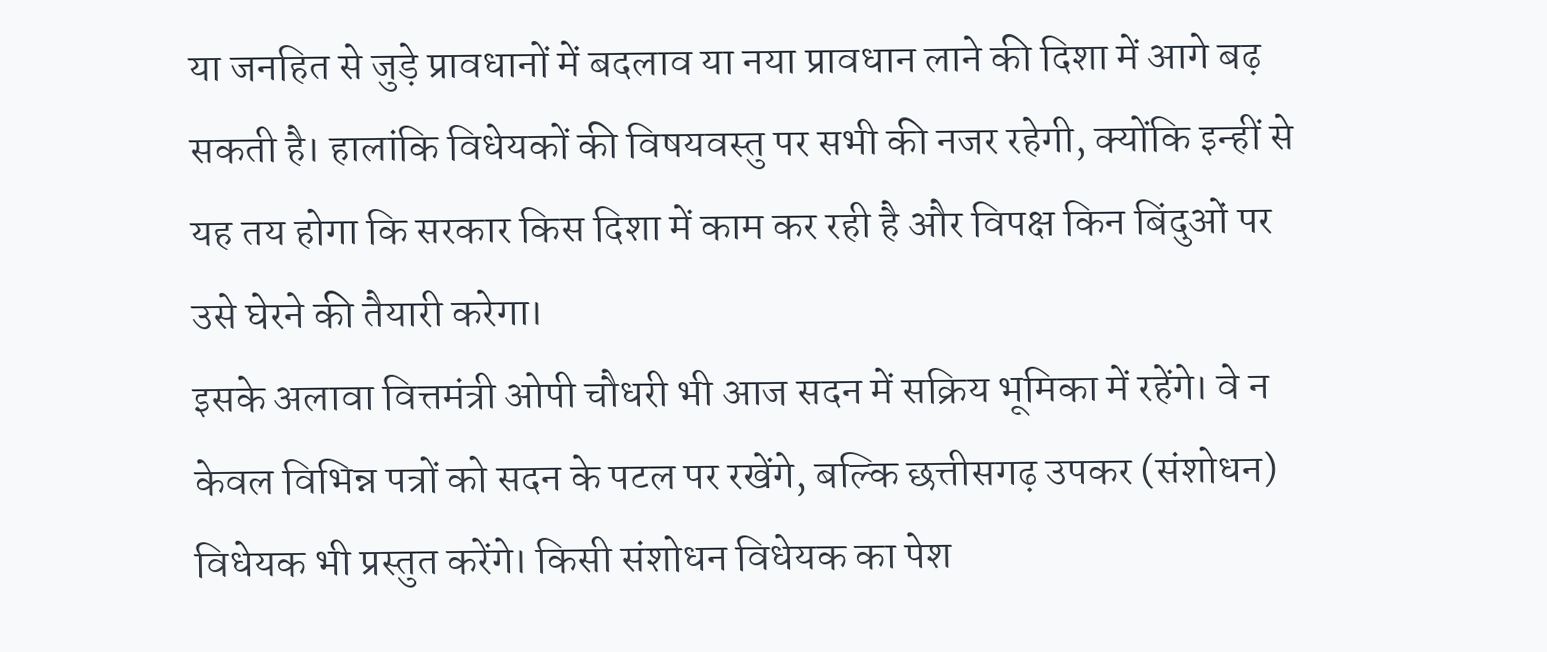या जनहित से जुड़े प्रावधानों में बदलाव या नया प्रावधान लाने की दिशा में आगे बढ़ सकती है। हालांकि विधेयकों की विषयवस्तु पर सभी की नजर रहेगी, क्योंकि इन्हीं से यह तय होगा कि सरकार किस दिशा में काम कर रही है और विपक्ष किन बिंदुओं पर उसे घेरने की तैयारी करेगा।
इसके अलावा वित्तमंत्री ओपी चौधरी भी आज सदन में सक्रिय भूमिका में रहेंगे। वे न केवल विभिन्न पत्रों को सदन के पटल पर रखेंगे, बल्कि छत्तीसगढ़ उपकर (संशोधन) विधेयक भी प्रस्तुत करेंगे। किसी संशोधन विधेयक का पेश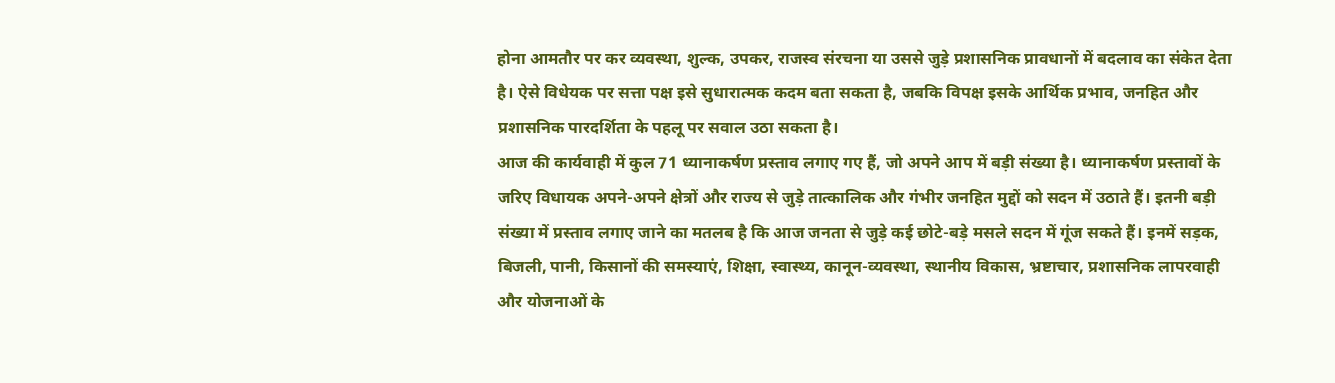होना आमतौर पर कर व्यवस्था, शुल्क, उपकर, राजस्व संरचना या उससे जुड़े प्रशासनिक प्रावधानों में बदलाव का संकेत देता है। ऐसे विधेयक पर सत्ता पक्ष इसे सुधारात्मक कदम बता सकता है, जबकि विपक्ष इसके आर्थिक प्रभाव, जनहित और प्रशासनिक पारदर्शिता के पहलू पर सवाल उठा सकता है।
आज की कार्यवाही में कुल 71 ध्यानाकर्षण प्रस्ताव लगाए गए हैं, जो अपने आप में बड़ी संख्या है। ध्यानाकर्षण प्रस्तावों के जरिए विधायक अपने-अपने क्षेत्रों और राज्य से जुड़े तात्कालिक और गंभीर जनहित मुद्दों को सदन में उठाते हैं। इतनी बड़ी संख्या में प्रस्ताव लगाए जाने का मतलब है कि आज जनता से जुड़े कई छोटे-बड़े मसले सदन में गूंज सकते हैं। इनमें सड़क, बिजली, पानी, किसानों की समस्याएं, शिक्षा, स्वास्थ्य, कानून-व्यवस्था, स्थानीय विकास, भ्रष्टाचार, प्रशासनिक लापरवाही और योजनाओं के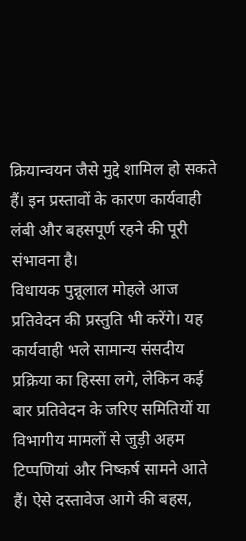क्रियान्वयन जैसे मुद्दे शामिल हो सकते हैं। इन प्रस्तावों के कारण कार्यवाही लंबी और बहसपूर्ण रहने की पूरी संभावना है।
विधायक पुन्नूलाल मोहले आज प्रतिवेदन की प्रस्तुति भी करेंगे। यह कार्यवाही भले सामान्य संसदीय प्रक्रिया का हिस्सा लगे, लेकिन कई बार प्रतिवेदन के जरिए समितियों या विभागीय मामलों से जुड़ी अहम टिप्पणियां और निष्कर्ष सामने आते हैं। ऐसे दस्तावेज आगे की बहस,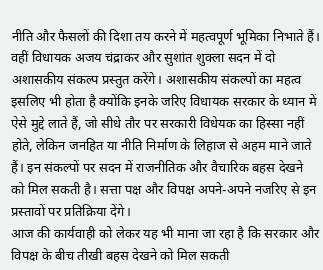नीति और फैसलों की दिशा तय करने में महत्वपूर्ण भूमिका निभाते हैं।
वहीं विधायक अजय चंद्राकर और सुशांत शुक्ला सदन में दो अशासकीय संकल्प प्रस्तुत करेंगे। अशासकीय संकल्पों का महत्व इसलिए भी होता है क्योंकि इनके जरिए विधायक सरकार के ध्यान में ऐसे मुद्दे लाते हैं, जो सीधे तौर पर सरकारी विधेयक का हिस्सा नहीं होते, लेकिन जनहित या नीति निर्माण के लिहाज से अहम माने जाते हैं। इन संकल्पों पर सदन में राजनीतिक और वैचारिक बहस देखने को मिल सकती है। सत्ता पक्ष और विपक्ष अपने-अपने नजरिए से इन प्रस्तावों पर प्रतिक्रिया देंगे।
आज की कार्यवाही को लेकर यह भी माना जा रहा है कि सरकार और विपक्ष के बीच तीखी बहस देखने को मिल सकती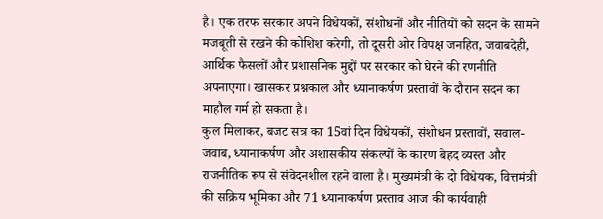है। एक तरफ सरकार अपने विधेयकों, संशोधनों और नीतियों को सदन के सामने मजबूती से रखने की कोशिश करेगी, तो दूसरी ओर विपक्ष जनहित, जवाबदेही, आर्थिक फैसलों और प्रशासनिक मुद्दों पर सरकार को घेरने की रणनीति अपनाएगा। खासकर प्रश्नकाल और ध्यानाकर्षण प्रस्तावों के दौरान सदन का माहौल गर्म हो सकता है।
कुल मिलाकर, बजट सत्र का 15वां दिन विधेयकों, संशोधन प्रस्तावों, सवाल-जवाब, ध्यानाकर्षण और अशासकीय संकल्पों के कारण बेहद व्यस्त और राजनीतिक रूप से संवेदनशील रहने वाला है। मुख्यमंत्री के दो विधेयक, वित्तमंत्री की सक्रिय भूमिका और 71 ध्यानाकर्षण प्रस्ताव आज की कार्यवाही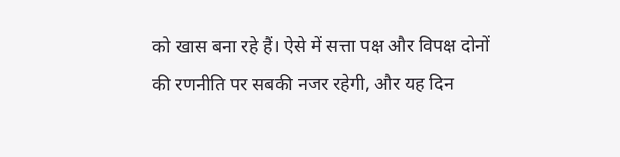को खास बना रहे हैं। ऐसे में सत्ता पक्ष और विपक्ष दोनों की रणनीति पर सबकी नजर रहेगी, और यह दिन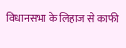विधानसभा के लिहाज से काफी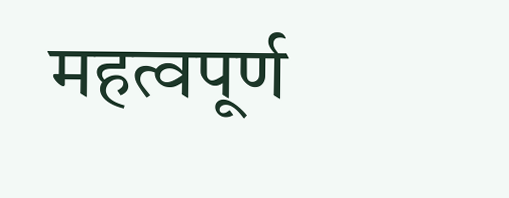महत्वपूर्ण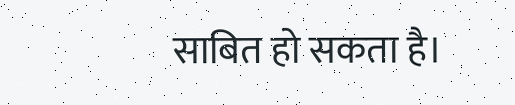साबित हो सकता है।